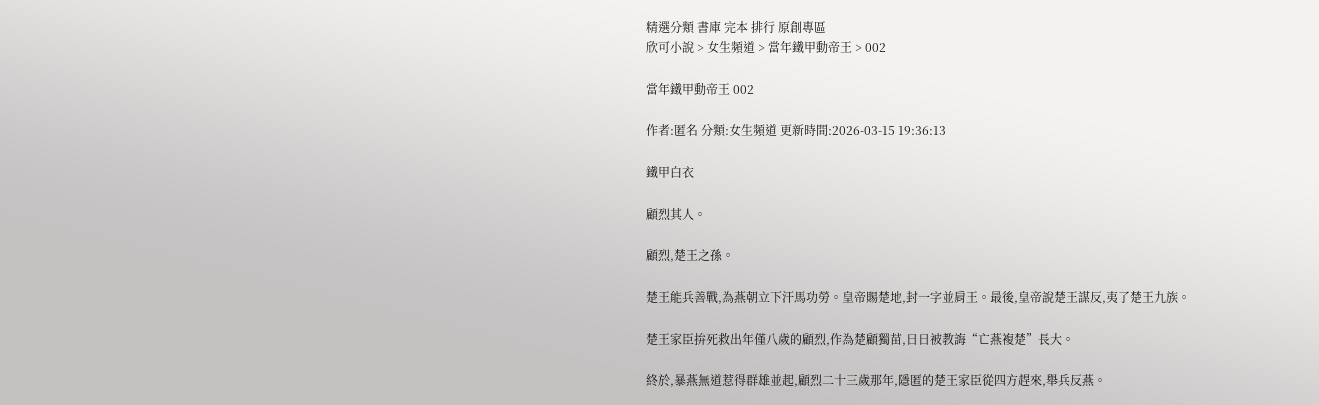精選分類 書庫 完本 排行 原創專區
欣可小說 > 女生頻道 > 當年鐵甲動帝王 > 002

當年鐵甲動帝王 002

作者:匿名 分類:女生頻道 更新時間:2026-03-15 19:36:13

鐵甲白衣

顧烈其人。

顧烈,楚王之孫。

楚王能兵善戰,為燕朝立下汗馬功勞。皇帝賜楚地,封一字並肩王。最後,皇帝說楚王謀反,夷了楚王九族。

楚王家臣拚死救出年僅八歲的顧烈,作為楚顧獨苗,日日被教誨“亡燕複楚”長大。

終於,暴燕無道惹得群雄並起,顧烈二十三歲那年,隱匿的楚王家臣從四方趕來,舉兵反燕。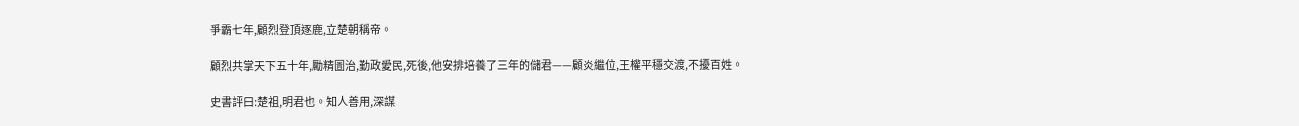爭霸七年,顧烈登頂逐鹿,立楚朝稱帝。

顧烈共掌天下五十年,勵精圖治,勤政愛民,死後,他安排培養了三年的儲君——顧炎繼位,王權平穩交渡,不擾百姓。

史書評曰:楚祖,明君也。知人善用,深謀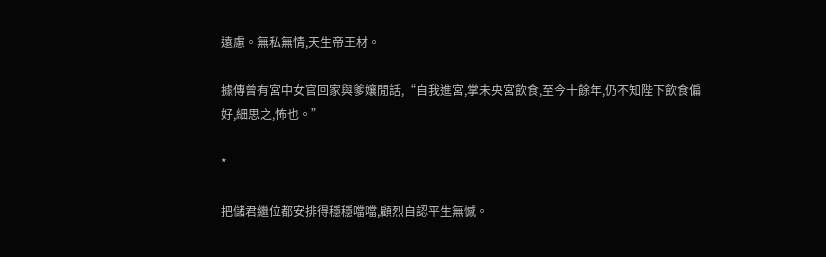遠慮。無私無情,天生帝王材。

據傳曾有宮中女官回家與爹孃閒話,“自我進宮,掌未央宮飲食,至今十餘年,仍不知陛下飲食偏好,細思之,怖也。”

*

把儲君繼位都安排得穩穩噹噹,顧烈自認平生無憾。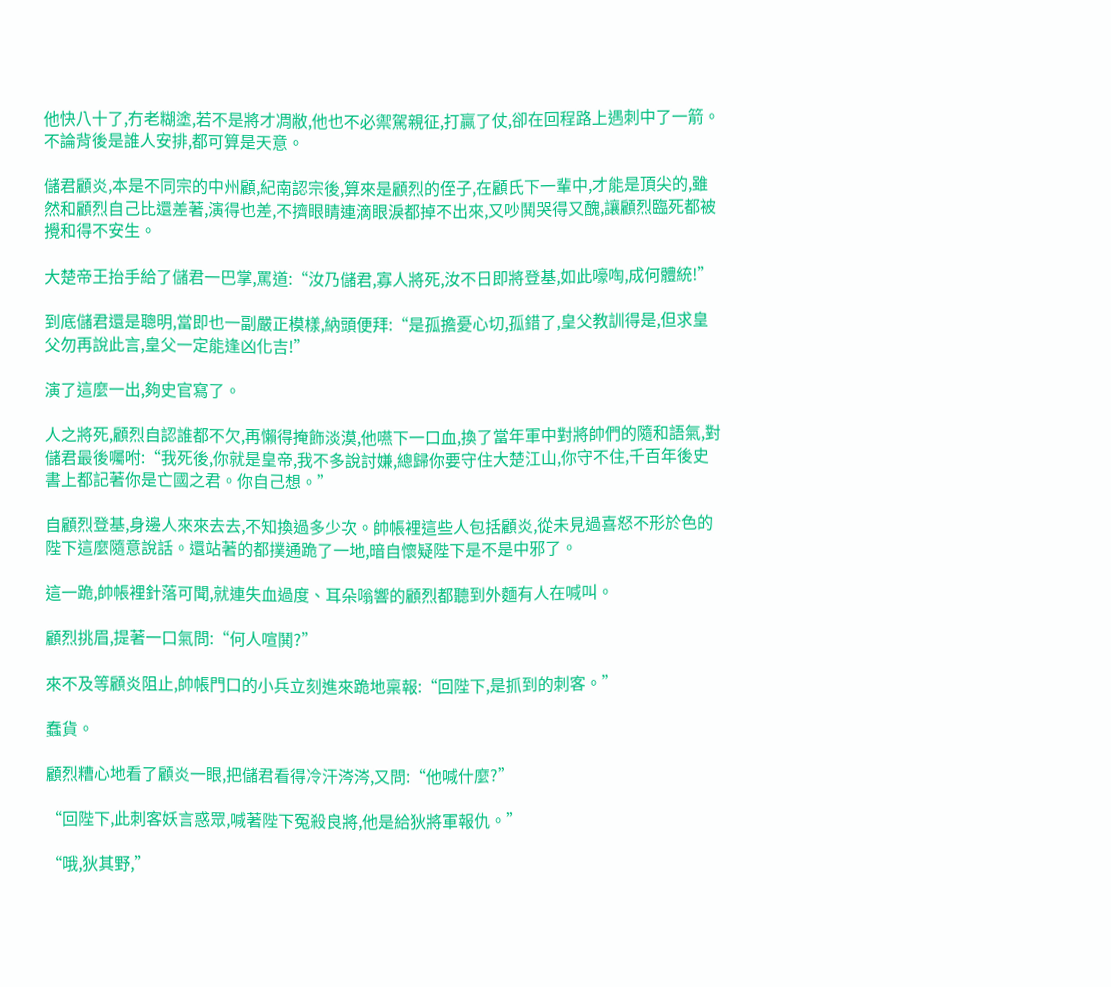他快八十了,冇老糊塗,若不是將才凋敝,他也不必禦駕親征,打贏了仗,卻在回程路上遇刺中了一箭。不論背後是誰人安排,都可算是天意。

儲君顧炎,本是不同宗的中州顧,紀南認宗後,算來是顧烈的侄子,在顧氏下一輩中,才能是頂尖的,雖然和顧烈自己比還差著,演得也差,不擠眼睛連滴眼淚都掉不出來,又吵鬨哭得又醜,讓顧烈臨死都被攪和得不安生。

大楚帝王抬手給了儲君一巴掌,罵道:“汝乃儲君,寡人將死,汝不日即將登基,如此嚎啕,成何體統!”

到底儲君還是聰明,當即也一副嚴正模樣,納頭便拜:“是孤擔憂心切,孤錯了,皇父教訓得是,但求皇父勿再說此言,皇父一定能逢凶化吉!”

演了這麼一出,夠史官寫了。

人之將死,顧烈自認誰都不欠,再懶得掩飾淡漠,他嚥下一口血,換了當年軍中對將帥們的隨和語氣,對儲君最後囑咐:“我死後,你就是皇帝,我不多說討嫌,總歸你要守住大楚江山,你守不住,千百年後史書上都記著你是亡國之君。你自己想。”

自顧烈登基,身邊人來來去去,不知換過多少次。帥帳裡這些人包括顧炎,從未見過喜怒不形於色的陛下這麼隨意說話。還站著的都撲通跪了一地,暗自懷疑陛下是不是中邪了。

這一跪,帥帳裡針落可聞,就連失血過度、耳朵嗡響的顧烈都聽到外麵有人在喊叫。

顧烈挑眉,提著一口氣問:“何人喧鬨?”

來不及等顧炎阻止,帥帳門口的小兵立刻進來跪地稟報:“回陛下,是抓到的刺客。”

蠢貨。

顧烈糟心地看了顧炎一眼,把儲君看得冷汗涔涔,又問:“他喊什麼?”

“回陛下,此刺客妖言惑眾,喊著陛下冤殺良將,他是給狄將軍報仇。”

“哦,狄其野,”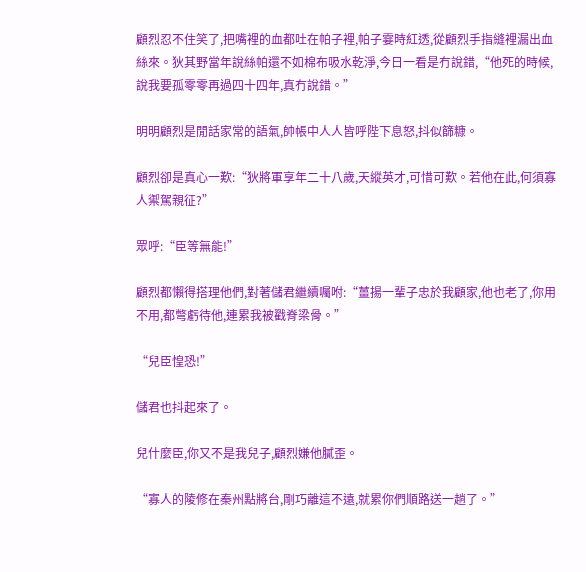顧烈忍不住笑了,把嘴裡的血都吐在帕子裡,帕子霎時紅透,從顧烈手指縫裡漏出血絲來。狄其野當年說絲帕還不如棉布吸水乾淨,今日一看是冇說錯,“他死的時候,說我要孤零零再過四十四年,真冇說錯。”

明明顧烈是閒話家常的語氣,帥帳中人人皆呼陛下息怒,抖似篩糠。

顧烈卻是真心一歎:“狄將軍享年二十八歲,天縱英才,可惜可歎。若他在此,何須寡人禦駕親征?”

眾呼:“臣等無能!”

顧烈都懶得搭理他們,對著儲君繼續囑咐:“薑揚一輩子忠於我顧家,他也老了,你用不用,都彆虧待他,連累我被戳脊梁骨。”

“兒臣惶恐!”

儲君也抖起來了。

兒什麼臣,你又不是我兒子,顧烈嫌他膩歪。

“寡人的陵修在秦州點將台,剛巧離這不遠,就累你們順路送一趟了。”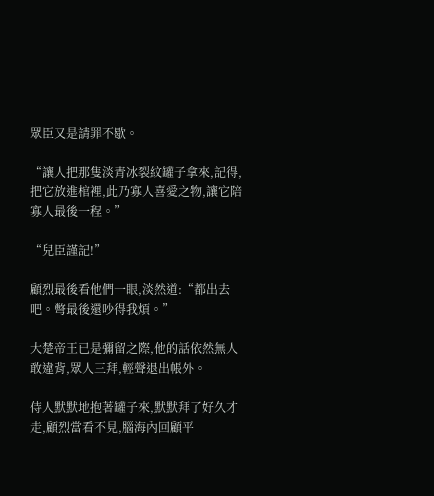眾臣又是請罪不歇。

“讓人把那隻淡青冰裂紋罐子拿來,記得,把它放進棺裡,此乃寡人喜愛之物,讓它陪寡人最後一程。”

“兒臣謹記!”

顧烈最後看他們一眼,淡然道:“都出去吧。彆最後還吵得我煩。”

大楚帝王已是彌留之際,他的話依然無人敢違背,眾人三拜,輕聲退出帳外。

侍人默默地抱著罐子來,默默拜了好久才走,顧烈當看不見,腦海內回顧平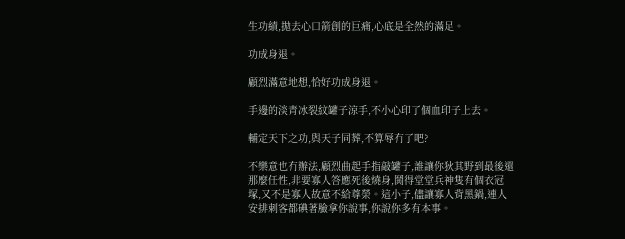生功績,拋去心口箭創的巨痛,心底是全然的滿足。

功成身退。

顧烈滿意地想,恰好功成身退。

手邊的淡青冰裂紋罐子涼手,不小心印了個血印子上去。

輔定天下之功,與天子同葬,不算辱冇了吧?

不樂意也冇辦法,顧烈曲起手指敲罐子,誰讓你狄其野到最後還那麼任性,非要寡人答應死後燒身,鬨得堂堂兵神隻有個衣冠塚,又不是寡人故意不給尊榮。這小子,儘讓寡人背黑鍋,連人安排刺客都碘著臉拿你說事,你說你多有本事。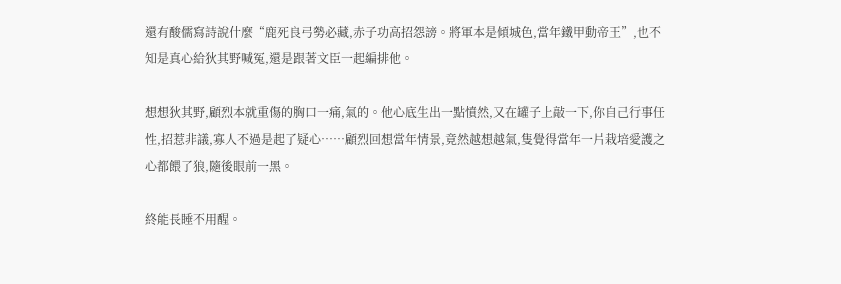還有酸儒寫詩說什麼“鹿死良弓勢必藏,赤子功高招怨謗。將軍本是傾城色,當年鐵甲動帝王”,也不知是真心給狄其野喊冤,還是跟著文臣一起編排他。

想想狄其野,顧烈本就重傷的胸口一痛,氣的。他心底生出一點憤然,又在罐子上敲一下,你自己行事任性,招惹非議,寡人不過是起了疑心……顧烈回想當年情景,竟然越想越氣,隻覺得當年一片栽培愛護之心都餵了狼,隨後眼前一黑。

終能長睡不用醒。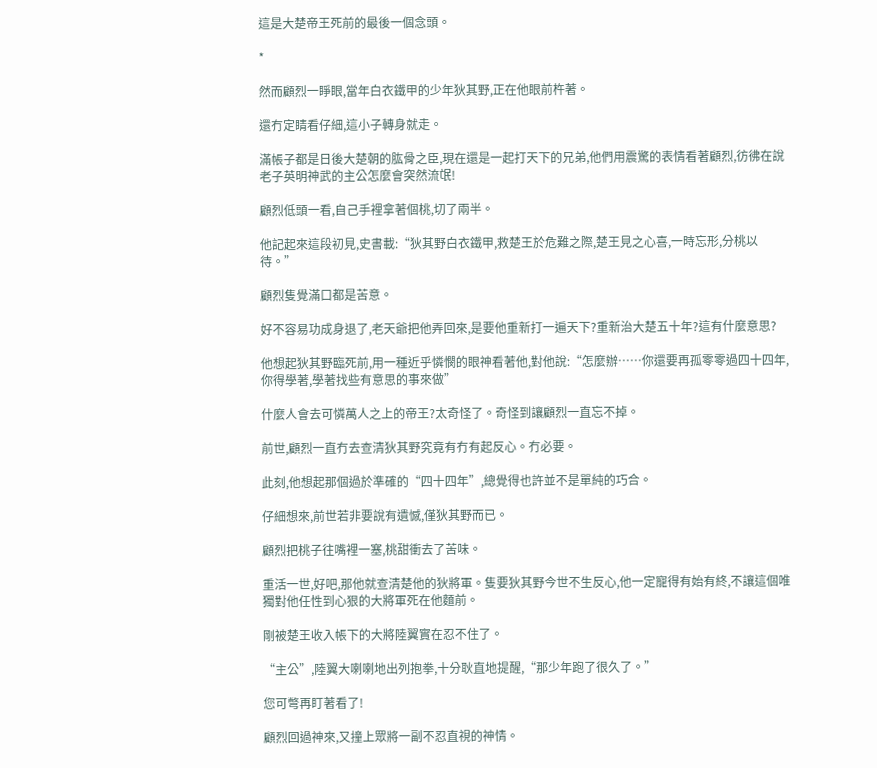這是大楚帝王死前的最後一個念頭。

*

然而顧烈一睜眼,當年白衣鐵甲的少年狄其野,正在他眼前杵著。

還冇定睛看仔細,這小子轉身就走。

滿帳子都是日後大楚朝的肱骨之臣,現在還是一起打天下的兄弟,他們用震驚的表情看著顧烈,彷彿在說老子英明神武的主公怎麼會突然流氓!

顧烈低頭一看,自己手裡拿著個桃,切了兩半。

他記起來這段初見,史書載:“狄其野白衣鐵甲,救楚王於危難之際,楚王見之心喜,一時忘形,分桃以待。”

顧烈隻覺滿口都是苦意。

好不容易功成身退了,老天爺把他弄回來,是要他重新打一遍天下?重新治大楚五十年?這有什麼意思?

他想起狄其野臨死前,用一種近乎憐憫的眼神看著他,對他說:“怎麼辦……你還要再孤零零過四十四年,你得學著,學著找些有意思的事來做”

什麼人會去可憐萬人之上的帝王?太奇怪了。奇怪到讓顧烈一直忘不掉。

前世,顧烈一直冇去查清狄其野究竟有冇有起反心。冇必要。

此刻,他想起那個過於準確的“四十四年”,總覺得也許並不是單純的巧合。

仔細想來,前世若非要說有遺憾,僅狄其野而已。

顧烈把桃子往嘴裡一塞,桃甜衝去了苦味。

重活一世,好吧,那他就查清楚他的狄將軍。隻要狄其野今世不生反心,他一定寵得有始有終,不讓這個唯獨對他任性到心狠的大將軍死在他麵前。

剛被楚王收入帳下的大將陸翼實在忍不住了。

“主公”,陸翼大喇喇地出列抱拳,十分耿直地提醒,“那少年跑了很久了。”

您可彆再盯著看了!

顧烈回過神來,又撞上眾將一副不忍直視的神情。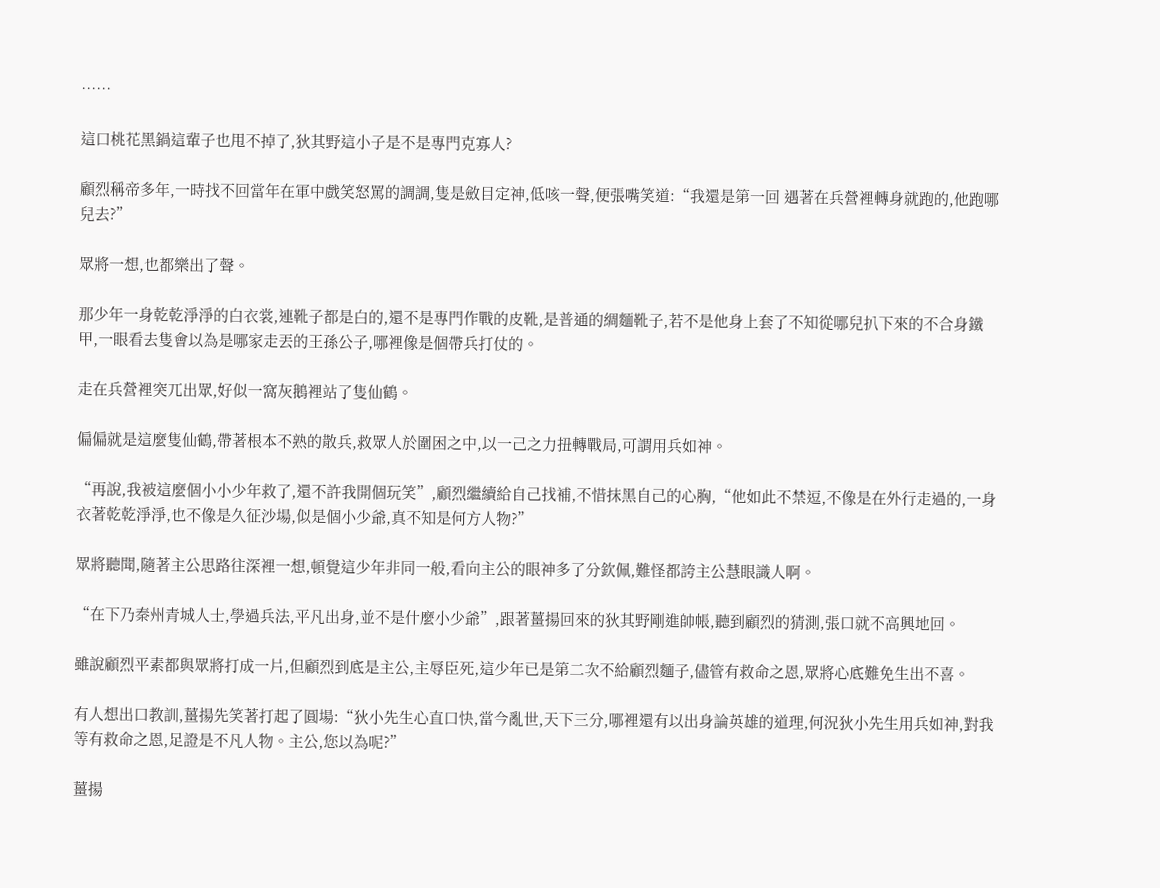……

這口桃花黑鍋這輩子也甩不掉了,狄其野這小子是不是專門克寡人?

顧烈稱帝多年,一時找不回當年在軍中戲笑怒罵的調調,隻是斂目定神,低咳一聲,便張嘴笑道:“我還是第一回 遇著在兵營裡轉身就跑的,他跑哪兒去?”

眾將一想,也都樂出了聲。

那少年一身乾乾淨淨的白衣裳,連靴子都是白的,還不是專門作戰的皮靴,是普通的綢麵靴子,若不是他身上套了不知從哪兒扒下來的不合身鐵甲,一眼看去隻會以為是哪家走丟的王孫公子,哪裡像是個帶兵打仗的。

走在兵營裡突兀出眾,好似一窩灰鵝裡站了隻仙鶴。

偏偏就是這麼隻仙鶴,帶著根本不熟的散兵,救眾人於圍困之中,以一己之力扭轉戰局,可謂用兵如神。

“再說,我被這麼個小小少年救了,還不許我開個玩笑”,顧烈繼續給自己找補,不惜抹黑自己的心胸,“他如此不禁逗,不像是在外行走過的,一身衣著乾乾淨淨,也不像是久征沙場,似是個小少爺,真不知是何方人物?”

眾將聽聞,隨著主公思路往深裡一想,頓覺這少年非同一般,看向主公的眼神多了分欽佩,難怪都誇主公慧眼識人啊。

“在下乃秦州青城人士,學過兵法,平凡出身,並不是什麼小少爺”,跟著薑揚回來的狄其野剛進帥帳,聽到顧烈的猜測,張口就不高興地回。

雖說顧烈平素都與眾將打成一片,但顧烈到底是主公,主辱臣死,這少年已是第二次不給顧烈麵子,儘管有救命之恩,眾將心底難免生出不喜。

有人想出口教訓,薑揚先笑著打起了圓場:“狄小先生心直口快,當今亂世,天下三分,哪裡還有以出身論英雄的道理,何況狄小先生用兵如神,對我等有救命之恩,足證是不凡人物。主公,您以為呢?”

薑揚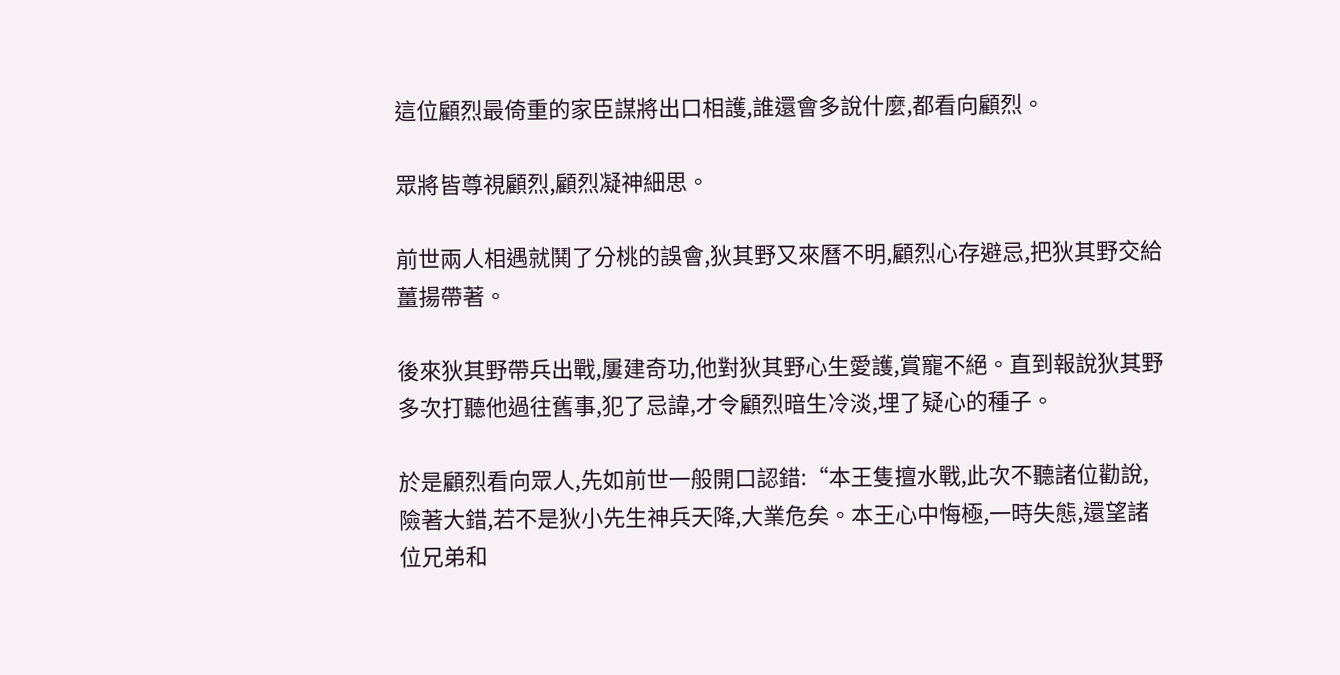這位顧烈最倚重的家臣謀將出口相護,誰還會多說什麼,都看向顧烈。

眾將皆尊視顧烈,顧烈凝神細思。

前世兩人相遇就鬨了分桃的誤會,狄其野又來曆不明,顧烈心存避忌,把狄其野交給薑揚帶著。

後來狄其野帶兵出戰,屢建奇功,他對狄其野心生愛護,賞寵不絕。直到報說狄其野多次打聽他過往舊事,犯了忌諱,才令顧烈暗生冷淡,埋了疑心的種子。

於是顧烈看向眾人,先如前世一般開口認錯:“本王隻擅水戰,此次不聽諸位勸說,險著大錯,若不是狄小先生神兵天降,大業危矣。本王心中悔極,一時失態,還望諸位兄弟和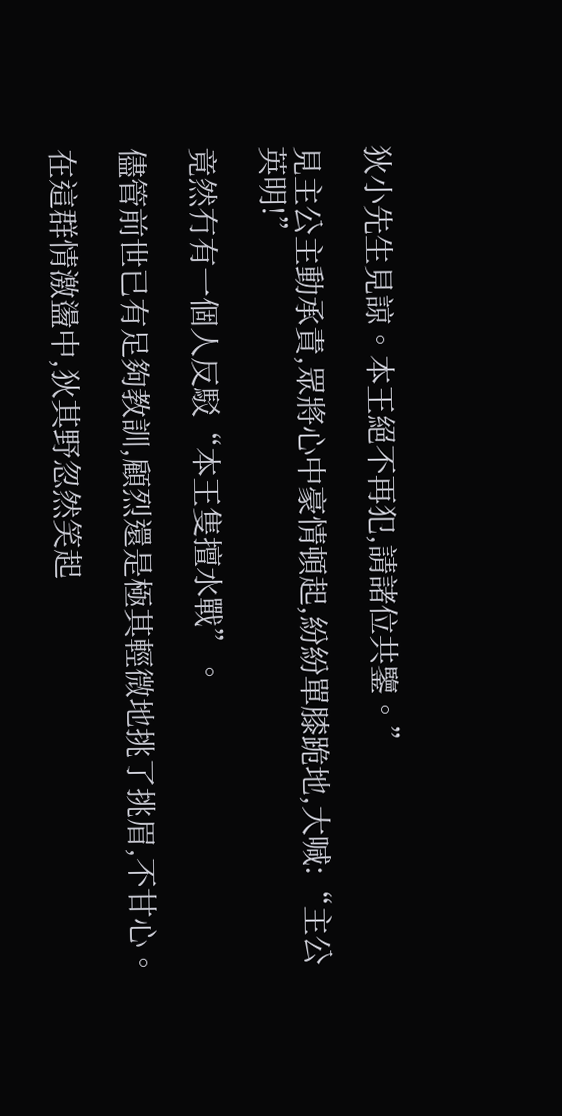狄小先生見諒。本王絕不再犯,請諸位共鑒。”

見主公主動承責,眾將心中豪情頓起,紛紛單膝跪地,大喊:“主公英明!”

竟然冇有一個人反駁“本王隻擅水戰”。

儘管前世已有足夠教訓,顧烈還是極其輕微地挑了挑眉,不甘心。

在這群情激盪中,狄其野忽然笑起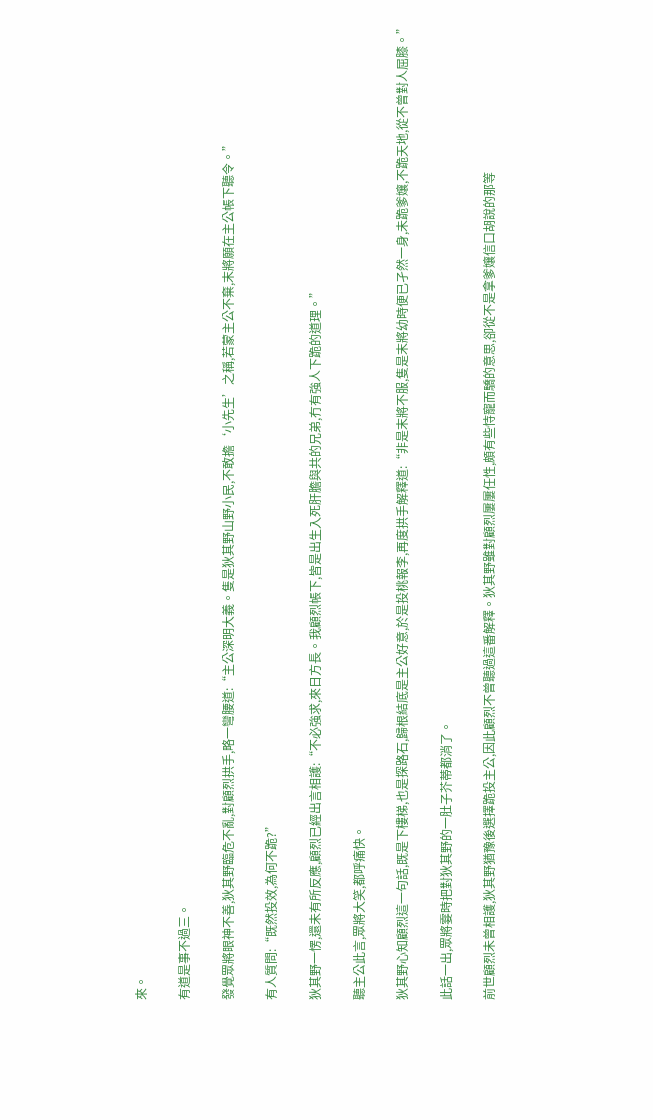來。

有道是事不過三。

發覺眾將眼神不善,狄其野臨危不亂,對顧烈拱手,略一彎腰道:“主公深明大義。隻是狄其野山野小民,不敢擔‘小先生’之稱,若蒙主公不棄,末將願在主公帳下聽令。”

有人質問:“既然投效,為何不跪?”

狄其野一愣,還未有所反應,顧烈已經出言相護:“不必強求,來日方長。我顧烈帳下,皆是出生入死肝膽與共的兄弟,冇有強人下跪的道理。”

聽主公此言,眾將大笑,都呼痛快。

狄其野心知顧烈這一句話,既是下樓梯,也是探路石,歸根結底是主公好意,於是投桃報李,再度拱手解釋道:“非是末將不服,隻是末將幼時便已孑然一身,未跪爹孃,不跪天地,從不曾對人屈膝。”

此話一出,眾將霎時把對狄其野的一肚子芥蒂都消了。

前世顧烈未曾相護,狄其野猶豫後選擇跪投主公,因此顧烈不曾聽過這番解釋。狄其野雖對顧烈屢屢任性,頗有些恃寵而驕的意思,卻從不是拿爹孃信口胡說的那等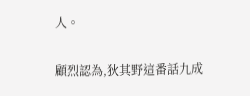人。

顧烈認為,狄其野這番話九成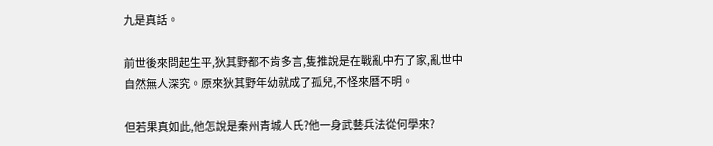九是真話。

前世後來問起生平,狄其野都不肯多言,隻推說是在戰亂中冇了家,亂世中自然無人深究。原來狄其野年幼就成了孤兒,不怪來曆不明。

但若果真如此,他怎說是秦州青城人氏?他一身武藝兵法從何學來?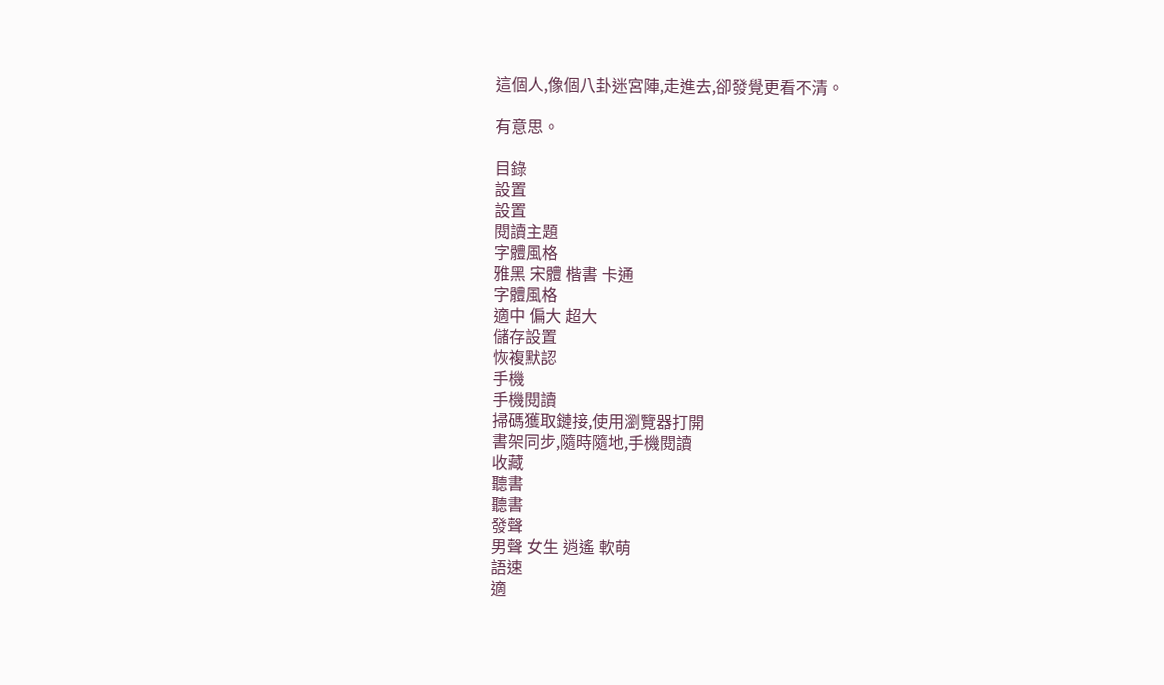這個人,像個八卦迷宮陣,走進去,卻發覺更看不清。

有意思。

目錄
設置
設置
閱讀主題
字體風格
雅黑 宋體 楷書 卡通
字體風格
適中 偏大 超大
儲存設置
恢複默認
手機
手機閱讀
掃碼獲取鏈接,使用瀏覽器打開
書架同步,隨時隨地,手機閱讀
收藏
聽書
聽書
發聲
男聲 女生 逍遙 軟萌
語速
適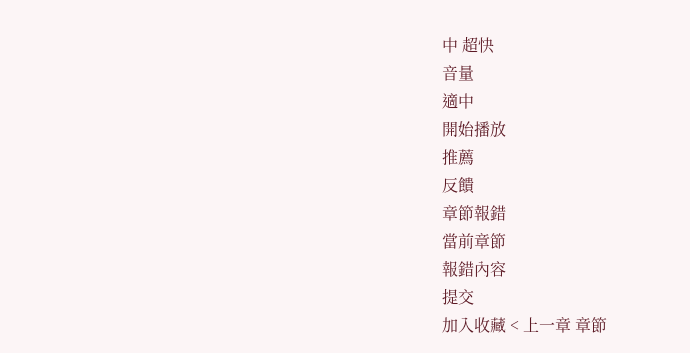中 超快
音量
適中
開始播放
推薦
反饋
章節報錯
當前章節
報錯內容
提交
加入收藏 < 上一章 章節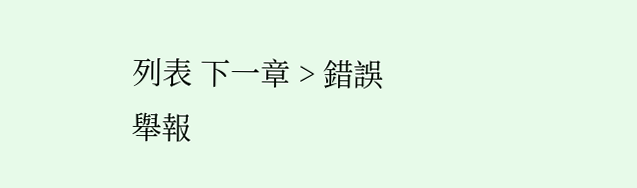列表 下一章 > 錯誤舉報